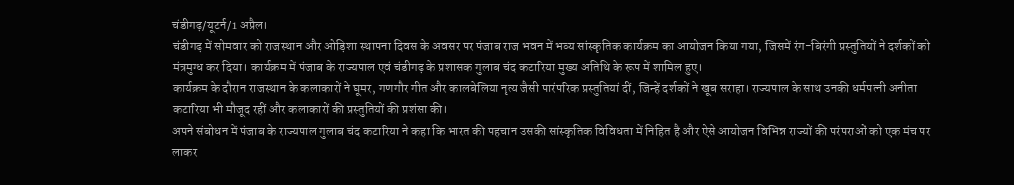चंडीगढ़/यूटर्न/1 अप्रैल।
चंडीगढ़ में सोमवार को राजस्थान और ओड़िशा स्थापना दिवस के अवसर पर पंजाब राज भवन में भव्य सांस्कृतिक कार्यक्रम का आयोजन किया गया, जिसमें रंग-बिरंगी प्रस्तुतियों ने दर्शकों को मंत्रमुग्ध कर दिया। कार्यक्रम में पंजाब के राज्यपाल एवं चंडीगढ़ के प्रशासक गुलाब चंद कटारिया मुख्य अतिथि के रूप में शामिल हुए।
कार्यक्रम के दौरान राजस्थान के कलाकारों ने घूमर, गणगौर गीत और कालबेलिया नृत्य जैसी पारंपरिक प्रस्तुतियां दीं, जिन्हें दर्शकों ने खूब सराहा। राज्यपाल के साथ उनकी धर्मपत्नी अनीता कटारिया भी मौजूद रहीं और कलाकारों की प्रस्तुतियों की प्रशंसा की।
अपने संबोधन में पंजाब के राज्यपाल गुलाब चंद कटारिया ने कहा कि भारत की पहचान उसकी सांस्कृतिक विविधता में निहित है और ऐसे आयोजन विभिन्न राज्यों की परंपराओं को एक मंच पर लाकर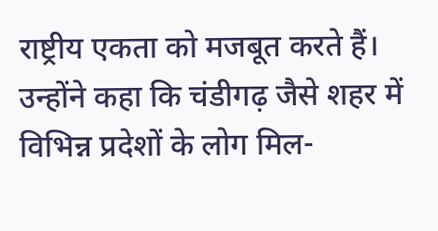राष्ट्रीय एकता को मजबूत करते हैं। उन्होंने कहा कि चंडीगढ़ जैसे शहर में विभिन्न प्रदेशों के लोग मिल-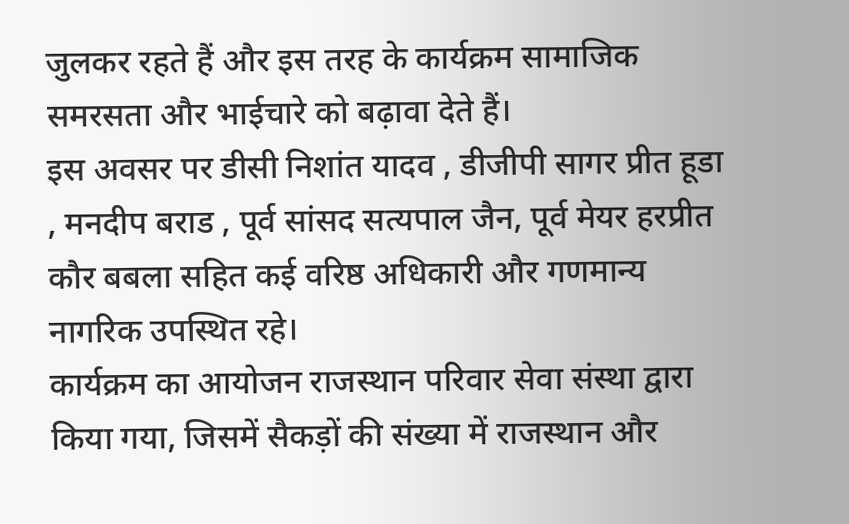जुलकर रहते हैं और इस तरह के कार्यक्रम सामाजिक समरसता और भाईचारे को बढ़ावा देते हैं।
इस अवसर पर डीसी निशांत यादव , डीजीपी सागर प्रीत हूडा , मनदीप बराड , पूर्व सांसद सत्यपाल जैन, पूर्व मेयर हरप्रीत कौर बबला सहित कई वरिष्ठ अधिकारी और गणमान्य नागरिक उपस्थित रहे।
कार्यक्रम का आयोजन राजस्थान परिवार सेवा संस्था द्वारा किया गया, जिसमें सैकड़ों की संख्या में राजस्थान और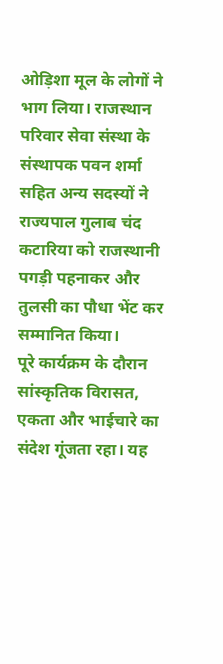ओड़िशा मूल के लोगों ने भाग लिया। राजस्थान परिवार सेवा संस्था के संस्थापक पवन शर्मा सहित अन्य सदस्यों ने राज्यपाल गुलाब चंद कटारिया को राजस्थानी पगड़ी पहनाकर और तुलसी का पौधा भेंट कर सम्मानित किया।
पूरे कार्यक्रम के दौरान सांस्कृतिक विरासत, एकता और भाईचारे का संदेश गूंजता रहा। यह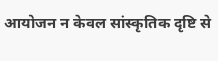आयोजन न केवल सांस्कृतिक दृष्टि से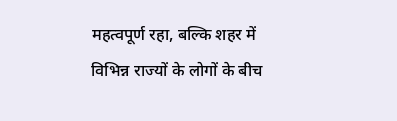महत्वपूर्ण रहा, बल्कि शहर में विभिन्न राज्यों के लोगों के बीच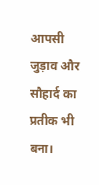आपसी जुड़ाव और सौहार्द का प्रतीक भी बना।